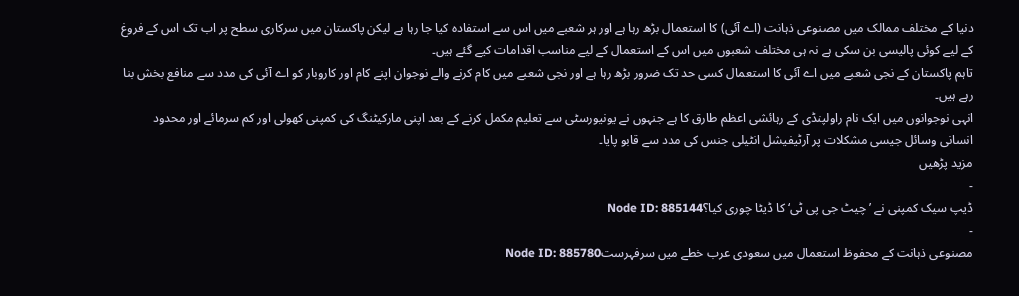دنیا کے مختلف ممالک میں مصنوعی ذہانت (اے آئی) کا استعمال بڑھ رہا ہے اور ہر شعبے میں اس سے استفادہ کیا جا رہا ہے لیکن پاکستان میں سرکاری سطح پر اب تک اس کے فروغ کے لیے کوئی پالیسی بن سکی ہے نہ ہی مختلف شعبوں میں اس کے استعمال کے لیے مناسب اقدامات کیے گئے ہیں۔
تاہم پاکستان کے نجی شعبے میں اے آئی کا استعمال کسی حد تک ضرور بڑھ رہا ہے اور نجی شعبے میں کام کرنے والے نوجوان اپنے کام اور کاروبار کو اے آئی کی مدد سے منافع بخش بنا رہے ہیں۔
انہی نوجوانوں میں ایک نام راولپنڈی کے رہائشی اعظم طارق کا ہے جنہوں نے یونیورسٹی سے تعلیم مکمل کرنے کے بعد اپنی مارکیٹنگ کی کمپنی کھولی اور کم سرمائے اور محدود انسانی وسائل جیسی مشکلات پر آرٹیفیشل انٹیلی جنس کی مدد سے قابو پایا۔
مزید پڑھیں
-
ڈیپ سیک کمپنی نے ’چیٹ جی پی ٹی‘ کا ڈیٹا چوری کیا؟Node ID: 885144
-
مصنوعی ذہانت کے محفوظ استعمال میں سعودی عرب خطے میں سرفہرستNode ID: 885780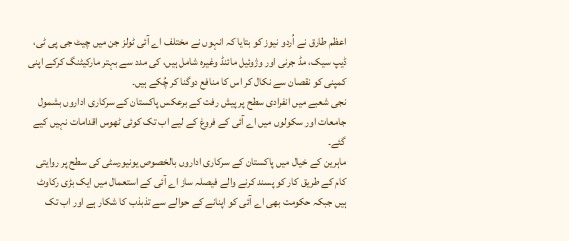اعظم طارق نے اُردو نیوز کو بتایا کہ انہوں نے مختلف اے آئی ٹولز جن میں چیٹ جی پی ٹی، ڈیپ سیک، مڈ جرنی اور وژوئیل مائنڈ وغیرہ شامل ہیں، کی مدد سے بہتر مارکیٹنگ کرکے اپنی کمپنی کو نقصان سے نکال کر اس کا منافع دوگنا کر چُکے ہیں۔
نجی شعبے میں انفرادی سطح پر پیش رفت کے برعکس پاکستان کے سرکاری اداروں بشمول جامعات اور سکولوں میں اے آئی کے فروغ کے لیے اب تک کوئی ٹھوس اقدامات نہیں کیے گئے۔
ماہرین کے خیال میں پاکستان کے سرکاری اداروں بالخصوص یونیورسٹی کی سطح پر روایتی کام کے طریق کار کو پسند کرنے والے فیصلہ ساز اے آئی کے استعمال میں ایک بڑی رکاوٹ ہیں جبکہ حکومت بھی اے آئی کو اپنانے کے حوالے سے تذبذب کا شکار ہے اور اب تک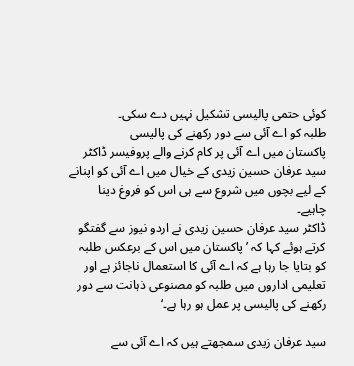کوئی حتمی پالیسی تشکیل نہیں دے سکی۔
طلبہ کو اے آئی سے دور رکھنے کی پالیسی
پاکستان میں اے آئی پر کام کرنے والے پروفیسر ڈاکٹر سید عرفان حسین زیدی کے خیال میں اے آئی کو اپنانے کے لیے بچوں میں شروع سے ہی اس کو فروغ دینا چاہیے۔
ڈاکٹر سید عرفان حسین زیدی نے اردو نیوز سے گفتگو کرتے ہوئے کہا کہ ’پاکستان میں اس کے برعکس طلبہ کو بتایا جا رہا ہے کہ اے آئی کا استعمال ناجائز ہے اور تعلیمی اداروں میں طلبہ کو مصنوعی ذہانت سے دور رکھنے کی پالیسی پر عمل ہو رہا ہے۔‘

سید عرفان زیدی سمجھتے ہیں کہ اے آئی سے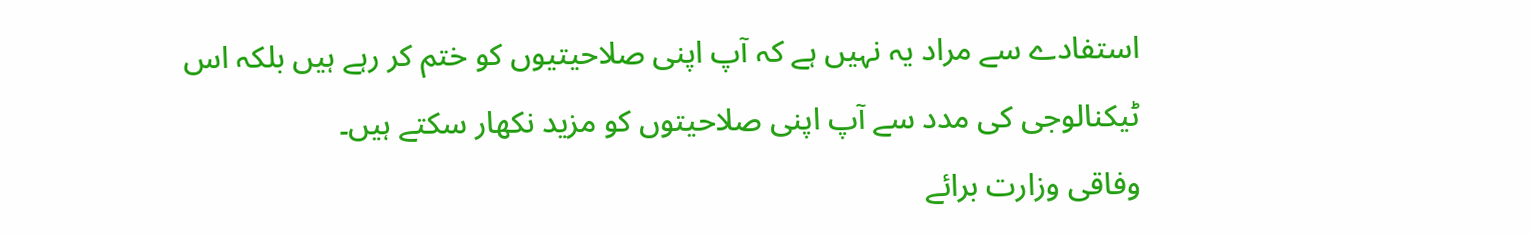استفادے سے مراد یہ نہیں ہے کہ آپ اپنی صلاحیتیوں کو ختم کر رہے ہیں بلکہ اس ٹیکنالوجی کی مدد سے آپ اپنی صلاحیتوں کو مزید نکھار سکتے ہیں۔
وفاقی وزارت برائے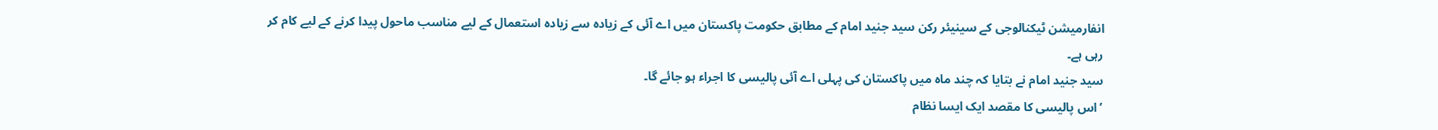انفارمیشن ٹیکنالوجی کے سینیئر رکن سید جنید امام کے مطابق حکومت پاکستان میں اے آئی کے زیادہ سے زیادہ استعمال کے لیے مناسب ماحول پیدا کرنے کے لیے کام کر رہی ہے۔
سید جنید امام نے بتایا کہ چند ماہ میں پاکستان کی پہلی اے آئی پالیسی کا اجراء ہو جائے گا۔
’اس پالیسی کا مقصد ایک ایسا نظام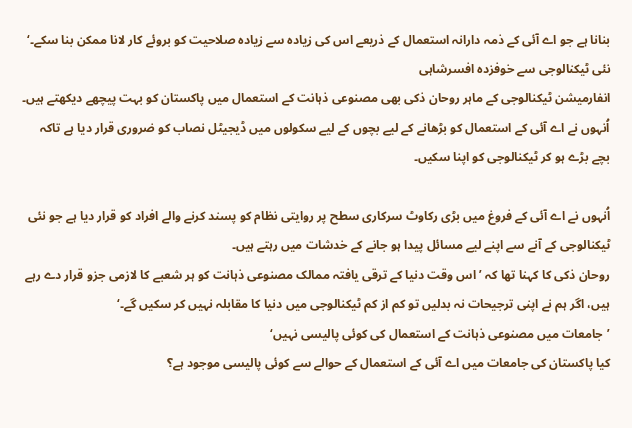بنانا ہے جو اے آئی کے ذمہ دارانہ استعمال کے ذریعے اس کی زیادہ سے زیادہ صلاحیت کو بروئے کار لانا ممکن بنا سکے۔‘
نئی ٹیکنالوجی سے خوفزدہ افسرشاہی
انفارمیشن ٹیکنالوجی کے ماہر روحان ذکی بھی مصنوعی ذہانت کے استعمال میں پاکستان کو بہت پیچھے دیکھتے ہیں۔
اُنہوں نے اے آئی کے استعمال کو بڑھانے کے لیے بچوں کے لیے سکولوں میں ڈیجیٹل نصاب کو ضروری قرار دیا ہے تاکہ بچے بڑے ہو کر ٹیکنالوجی کو اپنا سکیں۔

اُنہوں نے اے آئی کے فروغ میں بڑی رکاوٹ سرکاری سطح پر روایتی نظام کو پسند کرنے والے افراد کو قرار دیا ہے جو نئی ٹیکنالوجی کے آنے سے اپنے لیے مسائل پیدا ہو جانے کے خدشات میں رہتے ہیں۔
روحان ذکی کا کہنا تھا کہ ’اس وقت دنیا کے ترقی یافتہ ممالک مصنوعی ذہانت کو ہر شعبے کا لازمی جزو قرار دے رہے ہیں، اگر ہم نے اپنی ترجیحات نہ بدلیں تو کم از کم ٹیکنالوجی میں دنیا کا مقابلہ نہیں کر سکیں گے۔‘
’جامعات میں مصنوعی ذہانت کے استعمال کی کوئی پالیسی نہیں‘
کیا پاکستان کی جامعات میں اے آئی کے استعمال کے حوالے سے کوئی پالیسی موجود ہے؟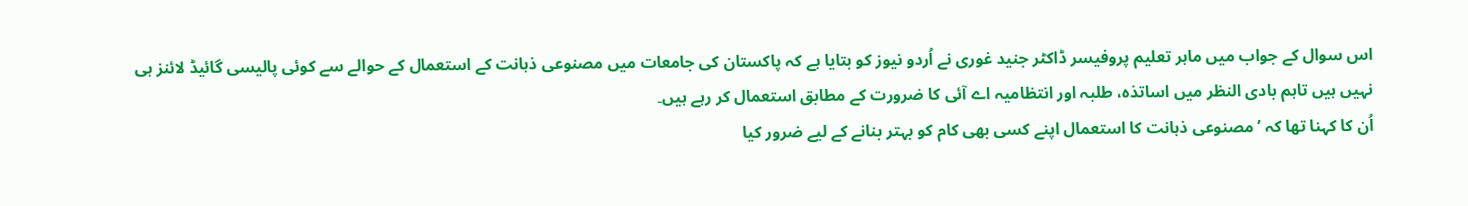اس سوال کے جواب میں ماہر تعلیم پروفیسر ڈاکٹر جنید غوری نے اُردو نیوز کو بتایا ہے کہ پاکستان کی جامعات میں مصنوعی ذہانت کے استعمال کے حوالے سے کوئی پالیسی گائیڈ لائنز ہی نہیں ہیں تاہم بادی النظر میں اساتذہ، طلبہ اور انتظامیہ اے آئی کا ضرورت کے مطابق استعمال کر رہے ہیں۔
اُن کا کہنا تھا کہ ’مصنوعی ذہانت کا استعمال اپنے کسی بھی کام کو بہتر بنانے کے لیے ضرور کیا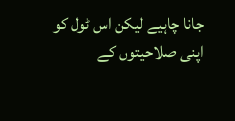جانا چاہیے لیکن اس ٹول کو اپنی صلاحیتوں کے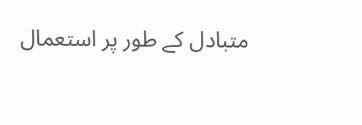متبادل کے طور پر استعمال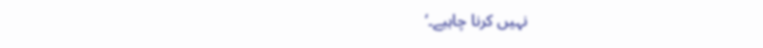نہیں کرنا چاہیے۔‘